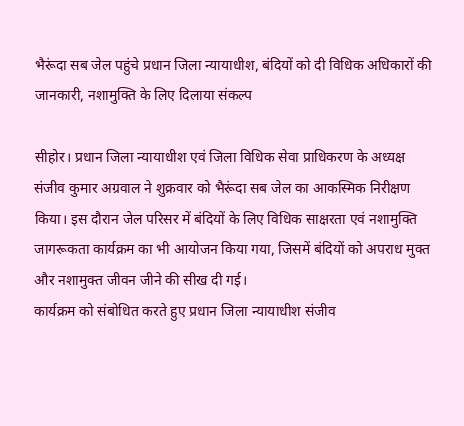भैरूंदा सब जेल पहुंचे प्रधान जिला न्यायाधीश, बंदियों को दी विधिक अधिकारों की जानकारी, नशामुक्ति के लिए दिलाया संकल्प

सीहोर। प्रधान जिला न्यायाधीश एवं जिला विधिक सेवा प्राधिकरण के अध्यक्ष संजीव कुमार अग्रवाल ने शुक्रवार को भैरूंदा सब जेल का आकस्मिक निरीक्षण किया। इस दौरान जेल परिसर में बंदियों के लिए विधिक साक्षरता एवं नशामुक्ति जागरूकता कार्यक्रम का भी आयोजन किया गया, जिसमें बंदियों को अपराध मुक्त और नशामुक्त जीवन जीने की सीख दी गई।
कार्यक्रम को संबोधित करते हुए प्रधान जिला न्यायाधीश संजीव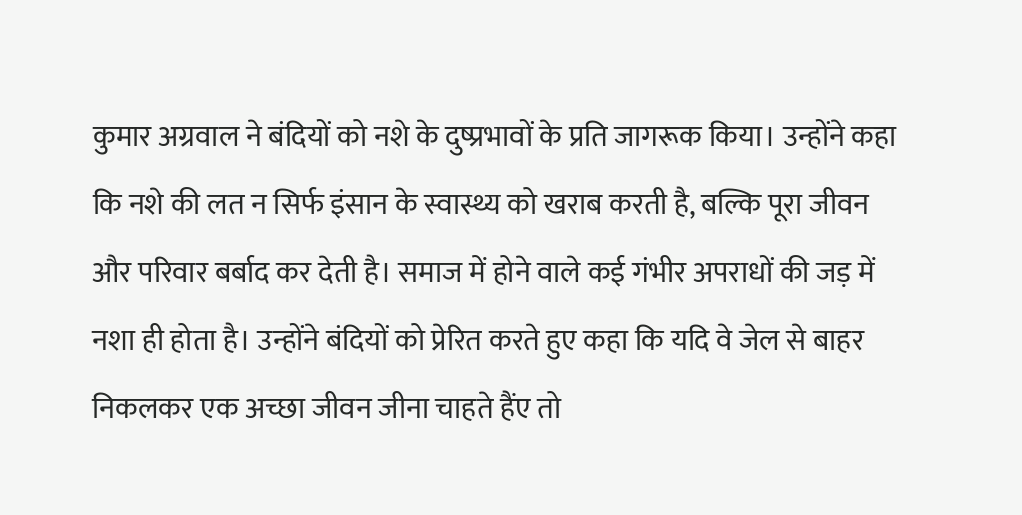कुमार अग्रवाल ने बंदियों को नशे के दुष्प्रभावों के प्रति जागरूक किया। उन्होंने कहा कि नशे की लत न सिर्फ इंसान के स्वास्थ्य को खराब करती है, बल्कि पूरा जीवन और परिवार बर्बाद कर देती है। समाज में होने वाले कई गंभीर अपराधों की जड़ में नशा ही होता है। उन्होंने बंदियों को प्रेरित करते हुए कहा कि यदि वे जेल से बाहर निकलकर एक अच्छा जीवन जीना चाहते हैंए तो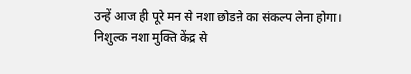उन्हें आज ही पूरे मन से नशा छोडऩे का संकल्प लेना होगा।
निशुल्क नशा मुक्ति केंद्र से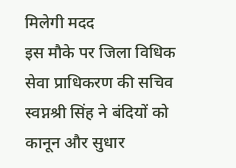मिलेगी मदद
इस मौके पर जिला विधिक सेवा प्राधिकरण की सचिव स्वप्नश्री सिंह ने बंदियों को कानून और सुधार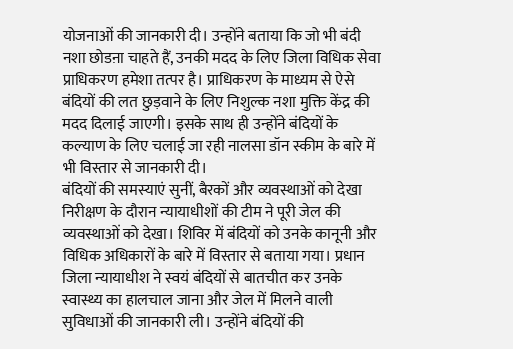योजनाओं की जानकारी दी। उन्होंने बताया कि जो भी बंदी नशा छोडऩा चाहते हैं, उनकी मदद के लिए जिला विधिक सेवा प्राधिकरण हमेशा तत्पर है। प्राधिकरण के माध्यम से ऐसे बंदियों की लत छुड़वाने के लिए निशुल्क नशा मुक्ति केंद्र की मदद दिलाई जाएगी। इसके साथ ही उन्होंने बंदियों के कल्याण के लिए चलाई जा रही नालसा डॉन स्कीम के बारे में भी विस्तार से जानकारी दी।
बंदियों की समस्याएं सुनीं, बैरकों और व्यवस्थाओं को देखा
निरीक्षण के दौरान न्यायाधीशों की टीम ने पूरी जेल की व्यवस्थाओं को देखा। शिविर में बंदियों को उनके कानूनी और विधिक अधिकारों के बारे में विस्तार से बताया गया। प्रधान जिला न्यायाधीश ने स्वयं बंदियों से बातचीत कर उनके स्वास्थ्य का हालचाल जाना और जेल में मिलने वाली सुविधाओं की जानकारी ली। उन्होंने बंदियों की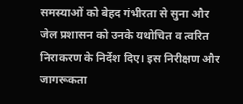समस्याओं को बेहद गंभीरता से सुना और जेल प्रशासन को उनके यथोचित व त्वरित निराकरण के निर्देश दिए। इस निरीक्षण और जागरूकता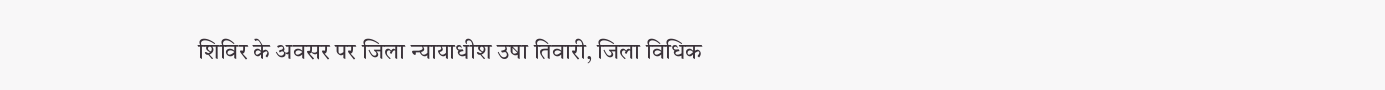शिविर के अवसर पर जिला न्यायाधीश उषा तिवारी, जिला विधिक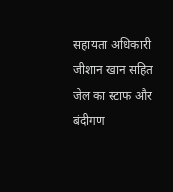सहायता अधिकारी जीशान खान सहित जेल का स्टाफ और बंदीगण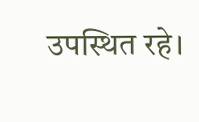उपस्थित रहे।